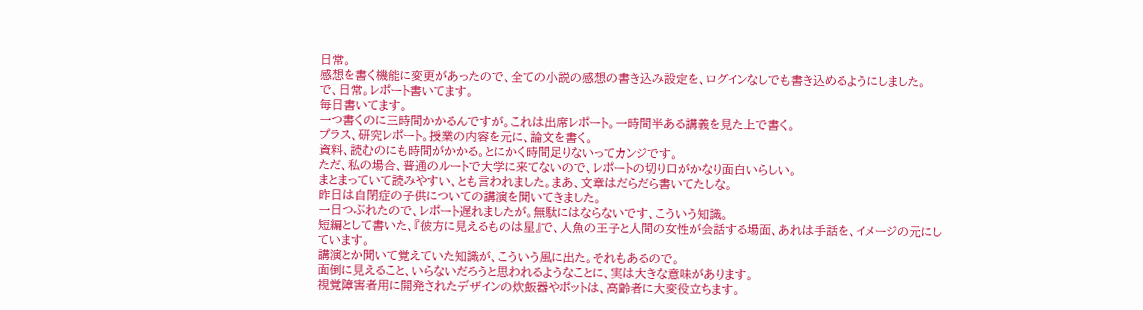日常。
感想を書く機能に変更があったので、全ての小説の感想の書き込み設定を、ログインなしでも書き込めるようにしました。
で、日常。レポート書いてます。
毎日書いてます。
一つ書くのに三時間かかるんですが。これは出席レポート。一時間半ある講義を見た上で書く。
プラス、研究レポート。授業の内容を元に、論文を書く。
資料、読むのにも時間がかかる。とにかく時間足りないってカンジです。
ただ、私の場合、普通のルートで大学に来てないので、レポートの切り口がかなり面白いらしい。
まとまっていて読みやすい、とも言われました。まあ、文章はだらだら書いてたしな。
昨日は自閉症の子供についての講演を聞いてきました。
一日つぶれたので、レポート遅れましたが。無駄にはならないです、こういう知識。
短編として書いた、『彼方に見えるものは星』で、人魚の王子と人間の女性が会話する場面、あれは手話を、イメージの元にしています。
講演とか聞いて覚えていた知識が、こういう風に出た。それもあるので。
面倒に見えること、いらないだろうと思われるようなことに、実は大きな意味があります。
視覚障害者用に開発されたデザインの炊飯器やポットは、高齢者に大変役立ちます。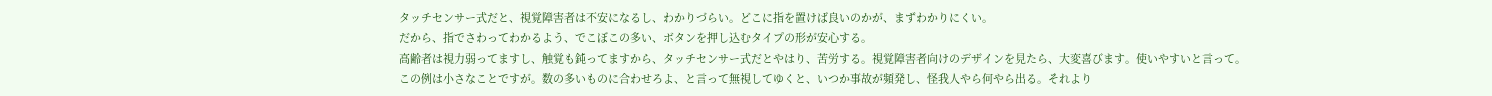タッチセンサー式だと、視覚障害者は不安になるし、わかりづらい。どこに指を置けば良いのかが、まずわかりにくい。
だから、指でさわってわかるよう、でこぼこの多い、ボタンを押し込むタイプの形が安心する。
高齢者は視力弱ってますし、触覚も鈍ってますから、タッチセンサー式だとやはり、苦労する。視覚障害者向けのデザインを見たら、大変喜びます。使いやすいと言って。
この例は小さなことですが。数の多いものに合わせろよ、と言って無視してゆくと、いつか事故が頻発し、怪我人やら何やら出る。それより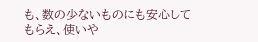も、数の少ないものにも安心してもらえ、使いや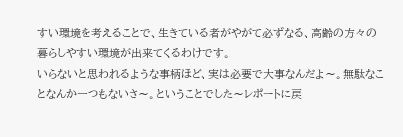すい環境を考えることで、生きている者がやがて必ずなる、高齢の方々の暮らしやすい環境が出来てくるわけです。
いらないと思われるような事柄ほど、実は必要で大事なんだよ〜。無駄なことなんか一つもないさ〜。ということでした〜レポートに戻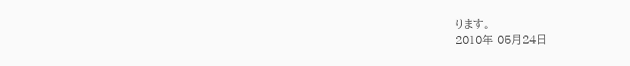ります。
2010年 05月24日